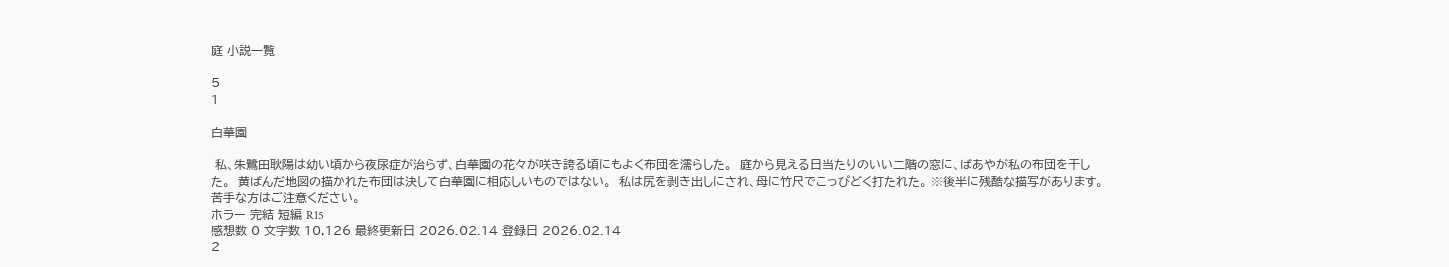庭 小説一覧

5
1

白華園

 私、朱鷺田耿陽は幼い頃から夜尿症が治らず、白華園の花々が咲き誇る頃にもよく布団を濡らした。  庭から見える日当たりのいい二階の窓に、ばあやが私の布団を干した。  黄ばんだ地図の描かれた布団は決して白華園に相応しいものではない。  私は尻を剥き出しにされ、母に竹尺でこっぴどく打たれた。 ※後半に残酷な描写があります。苦手な方はご注意ください。
ホラー 完結 短編 R15
感想数 0 文字数 10,126 最終更新日 2026.02.14 登録日 2026.02.14
2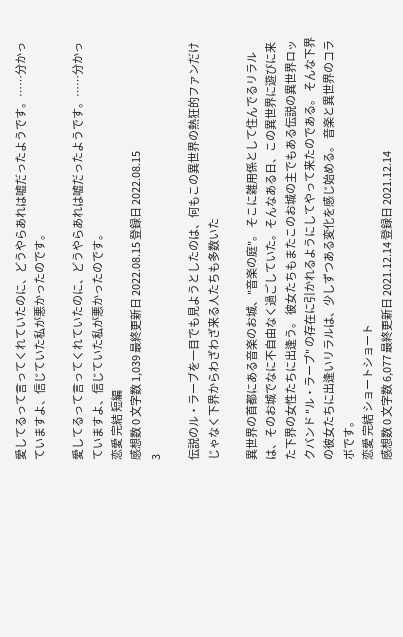愛してるって言ってくれていたのに、どうやらあれは嘘だったようです。……分かっていますよ、信じていた私が悪かったのです。

愛してるって言ってくれていたのに、どうやらあれは嘘だったようです。……分かっていますよ、信じていた私が悪かったのです。
恋愛 完結 短編
感想数 0 文字数 1,039 最終更新日 2022.08.15 登録日 2022.08.15
3

伝説のル・ラーブを一目でも見ようとしたのは、何もこの異世界の熱狂的ファンだけじゃなく下界からわざわざ来る人たちも多数いた

異世界の首都にある音楽のお城、"音楽の庭"。 そこに雑用係として住んでるリラルは、そのお城でなに不自由なく過ごしていた。そんなある日、この異世界に遊びに来た下界の女性たちに出逢う。 彼女たちもまたこのお城の主でもある伝説の異世界ロックバンド "ル・ラーブ" の存在に引かれるようにしてやって来たのである。 そんな下界の彼女たちに出逢いリラルは、少しずつある変化を感じ始める。 音楽と異世界のコラボです。
恋愛 完結 ショートショート
感想数 0 文字数 6,077 最終更新日 2021.12.14 登録日 2021.12.14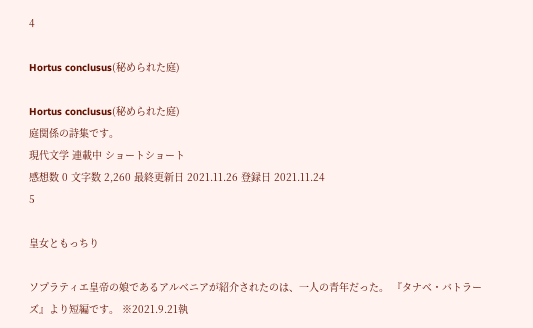4

Hortus conclusus(秘められた庭)

Hortus conclusus(秘められた庭)
庭関係の詩集です。
現代文学 連載中 ショートショート
感想数 0 文字数 2,260 最終更新日 2021.11.26 登録日 2021.11.24
5

皇女ともっちり

ソプラティエ皇帝の娘であるアルベニアが紹介されたのは、一人の青年だった。 『タナベ・バトラーズ』より短編です。 ※2021.9.21執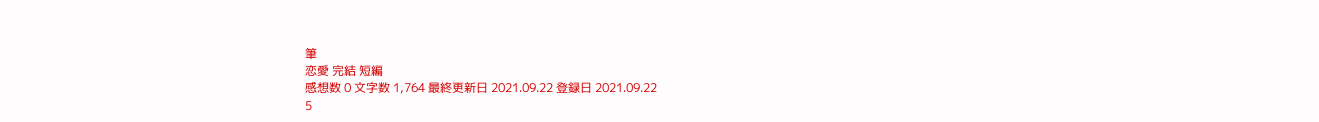筆
恋愛 完結 短編
感想数 0 文字数 1,764 最終更新日 2021.09.22 登録日 2021.09.22
5